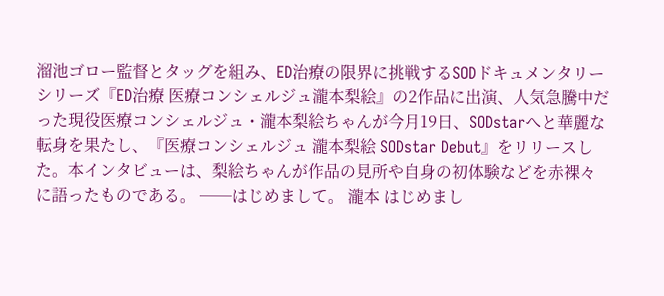溜池ゴロー監督とタッグを組み、ED治療の限界に挑戦するSODドキュメンタリーシリーズ『ED治療 医療コンシェルジュ瀧本梨絵』の2作品に出演、人気急騰中だった現役医療コンシェルジュ・瀧本梨絵ちゃんが今月19日、SODstarへと華麗な転身を果たし、『医療コンシェルジュ 瀧本梨絵 SODstar Debut』をリリースした。本インタビューは、梨絵ちゃんが作品の見所や自身の初体験などを赤裸々に語ったものである。 ──はじめまして。 瀧本 はじめまし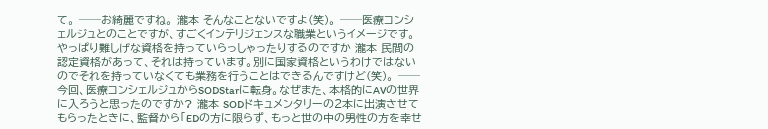て。 ──お綺麗ですね。 瀧本 そんなことないですよ(笑)。 ──医療コンシェルジュとのことですが、すごくインテリジェンスな職業というイメージです。やっぱり難しげな資格を持っていらっしゃったりするのですか 瀧本 民間の認定資格があって、それは持っています。別に国家資格というわけではないのでそれを持っていなくても業務を行うことはできるんですけど(笑)。 ──今回、医療コンシェルジュからSODStarに転身。なぜまた、本格的にAVの世界に入ろうと思ったのですか? 瀧本 SODドキュメンタリーの2本に出演させてもらったときに、監督から「EDの方に限らず、もっと世の中の男性の方を幸せ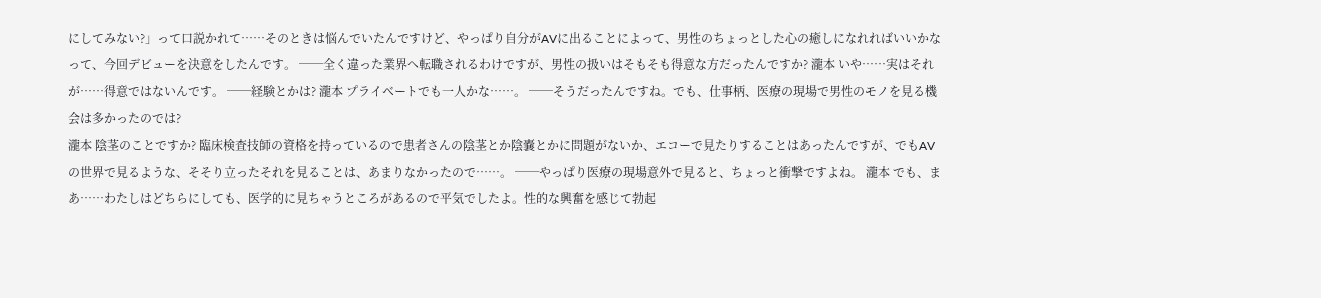にしてみない?」って口説かれて……そのときは悩んでいたんですけど、やっぱり自分がAVに出ることによって、男性のちょっとした心の癒しになれればいいかなって、今回デビューを決意をしたんです。 ──全く違った業界へ転職されるわけですが、男性の扱いはそもそも得意な方だったんですか? 瀧本 いや……実はそれが……得意ではないんです。 ──経験とかは? 瀧本 プライベートでも一人かな……。 ──そうだったんですね。でも、仕事柄、医療の現場で男性のモノを見る機会は多かったのでは?
瀧本 陰茎のことですか? 臨床検査技師の資格を持っているので患者さんの陰茎とか陰嚢とかに問題がないか、エコーで見たりすることはあったんですが、でもAVの世界で見るような、そそり立ったそれを見ることは、あまりなかったので……。 ──やっぱり医療の現場意外で見ると、ちょっと衝撃ですよね。 瀧本 でも、まあ……わたしはどちらにしても、医学的に見ちゃうところがあるので平気でしたよ。性的な興奮を感じて勃起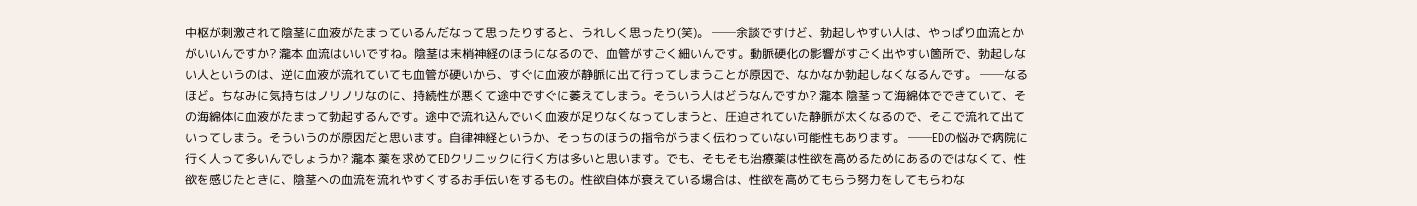中枢が刺激されて陰茎に血液がたまっているんだなって思ったりすると、うれしく思ったり(笑)。 ──余談ですけど、勃起しやすい人は、やっぱり血流とかがいいんですか? 瀧本 血流はいいですね。陰茎は末梢神経のほうになるので、血管がすごく細いんです。動脈硬化の影響がすごく出やすい箇所で、勃起しない人というのは、逆に血液が流れていても血管が硬いから、すぐに血液が静脈に出て行ってしまうことが原因で、なかなか勃起しなくなるんです。 ──なるほど。ちなみに気持ちはノリノリなのに、持続性が悪くて途中ですぐに萎えてしまう。そういう人はどうなんですか? 瀧本 陰茎って海綿体でできていて、その海綿体に血液がたまって勃起するんです。途中で流れ込んでいく血液が足りなくなってしまうと、圧迫されていた静脈が太くなるので、そこで流れて出ていってしまう。そういうのが原因だと思います。自律神経というか、そっちのほうの指令がうまく伝わっていない可能性もあります。 ──EDの悩みで病院に行く人って多いんでしょうか? 瀧本 薬を求めてEDクリニックに行く方は多いと思います。でも、そもそも治療薬は性欲を高めるためにあるのではなくて、性欲を感じたときに、陰茎への血流を流れやすくするお手伝いをするもの。性欲自体が衰えている場合は、性欲を高めてもらう努力をしてもらわな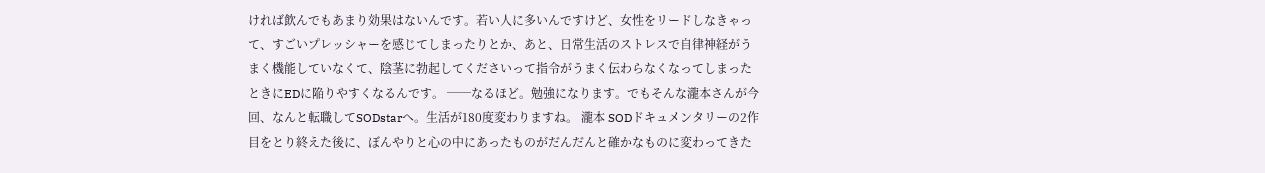ければ飲んでもあまり効果はないんです。若い人に多いんですけど、女性をリードしなきゃって、すごいプレッシャーを感じてしまったりとか、あと、日常生活のストレスで自律神経がうまく機能していなくて、陰茎に勃起してくださいって指令がうまく伝わらなくなってしまったときにEDに陥りやすくなるんです。 ──なるほど。勉強になります。でもそんな瀧本さんが今回、なんと転職してSODstarへ。生活が180度変わりますね。 瀧本 SODドキュメンタリーの2作目をとり終えた後に、ぼんやりと心の中にあったものがだんだんと確かなものに変わってきた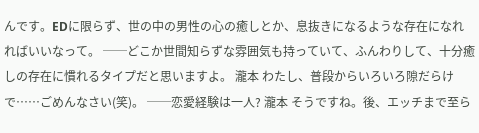んです。EDに限らず、世の中の男性の心の癒しとか、息抜きになるような存在になれればいいなって。 ──どこか世間知らずな雰囲気も持っていて、ふんわりして、十分癒しの存在に慣れるタイプだと思いますよ。 瀧本 わたし、普段からいろいろ隙だらけで……ごめんなさい(笑)。 ──恋愛経験は一人? 瀧本 そうですね。後、エッチまで至ら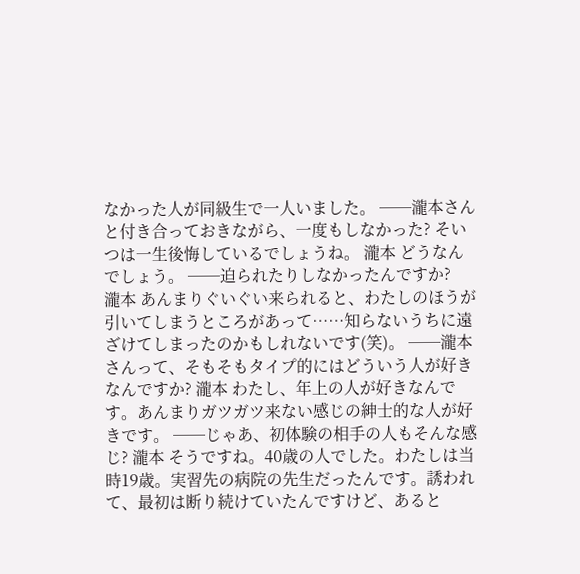なかった人が同級生で一人いました。 ──瀧本さんと付き合っておきながら、一度もしなかった? そいつは一生後悔しているでしょうね。 瀧本 どうなんでしょう。 ──迫られたりしなかったんですか?
瀧本 あんまりぐいぐい来られると、わたしのほうが引いてしまうところがあって……知らないうちに遠ざけてしまったのかもしれないです(笑)。 ──瀧本さんって、そもそもタイプ的にはどういう人が好きなんですか? 瀧本 わたし、年上の人が好きなんです。あんまりガツガツ来ない感じの紳士的な人が好きです。 ──じゃあ、初体験の相手の人もそんな感じ? 瀧本 そうですね。40歳の人でした。わたしは当時19歳。実習先の病院の先生だったんです。誘われて、最初は断り続けていたんですけど、あると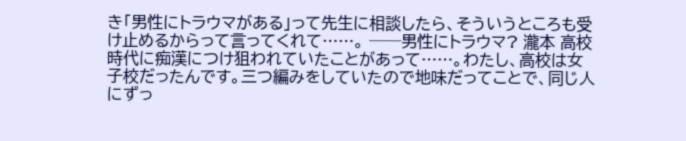き「男性にトラウマがある」って先生に相談したら、そういうところも受け止めるからって言ってくれて……。 ──男性にトラウマ? 瀧本 高校時代に痴漢につけ狙われていたことがあって……。わたし、高校は女子校だったんです。三つ編みをしていたので地味だってことで、同じ人にずっ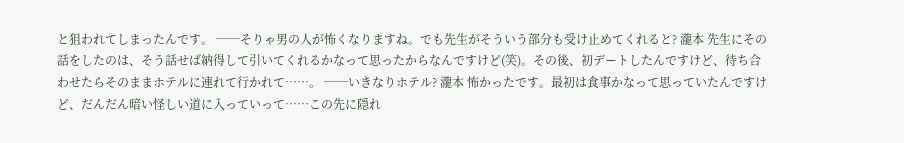と狙われてしまったんです。 ──そりゃ男の人が怖くなりますね。でも先生がそういう部分も受け止めてくれると? 瀧本 先生にその話をしたのは、そう話せば納得して引いてくれるかなって思ったからなんですけど(笑)。その後、初デートしたんですけど、待ち合わせたらそのままホテルに連れて行かれて……。 ──いきなりホテル? 瀧本 怖かったです。最初は食事かなって思っていたんですけど、だんだん暗い怪しい道に入っていって……この先に隠れ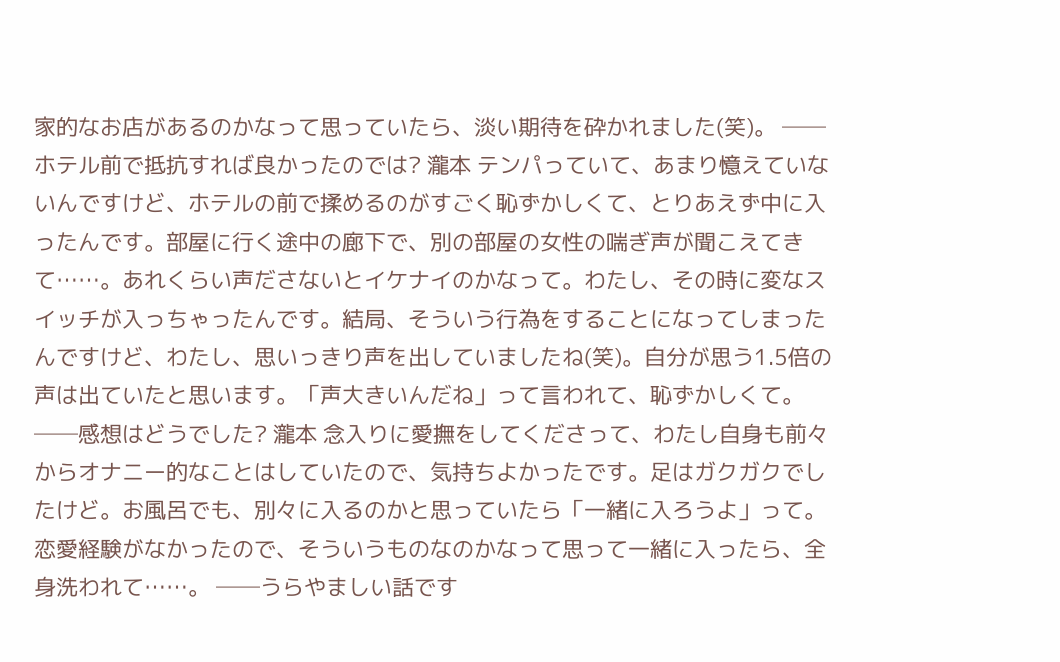家的なお店があるのかなって思っていたら、淡い期待を砕かれました(笑)。 ──ホテル前で抵抗すれば良かったのでは? 瀧本 テンパっていて、あまり憶えていないんですけど、ホテルの前で揉めるのがすごく恥ずかしくて、とりあえず中に入ったんです。部屋に行く途中の廊下で、別の部屋の女性の喘ぎ声が聞こえてきて……。あれくらい声ださないとイケナイのかなって。わたし、その時に変なスイッチが入っちゃったんです。結局、そういう行為をすることになってしまったんですけど、わたし、思いっきり声を出していましたね(笑)。自分が思う1.5倍の声は出ていたと思います。「声大きいんだね」って言われて、恥ずかしくて。 ──感想はどうでした? 瀧本 念入りに愛撫をしてくださって、わたし自身も前々からオナニー的なことはしていたので、気持ちよかったです。足はガクガクでしたけど。お風呂でも、別々に入るのかと思っていたら「一緒に入ろうよ」って。恋愛経験がなかったので、そういうものなのかなって思って一緒に入ったら、全身洗われて……。 ──うらやましい話です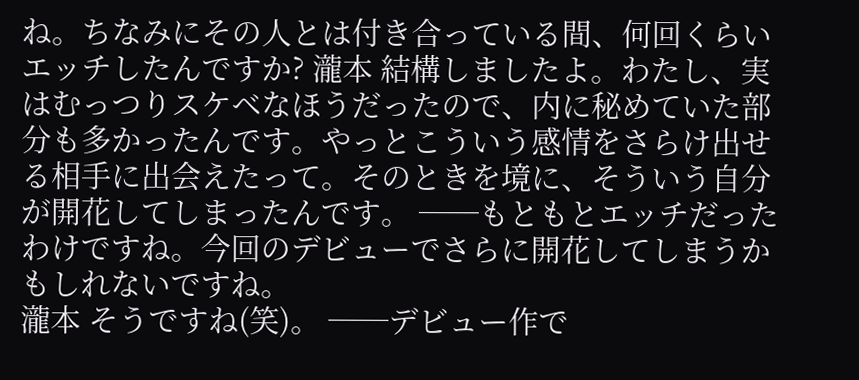ね。ちなみにその人とは付き合っている間、何回くらいエッチしたんですか? 瀧本 結構しましたよ。わたし、実はむっつりスケベなほうだったので、内に秘めていた部分も多かったんです。やっとこういう感情をさらけ出せる相手に出会えたって。そのときを境に、そういう自分が開花してしまったんです。 ──もともとエッチだったわけですね。今回のデビューでさらに開花してしまうかもしれないですね。
瀧本 そうですね(笑)。 ──デビュー作で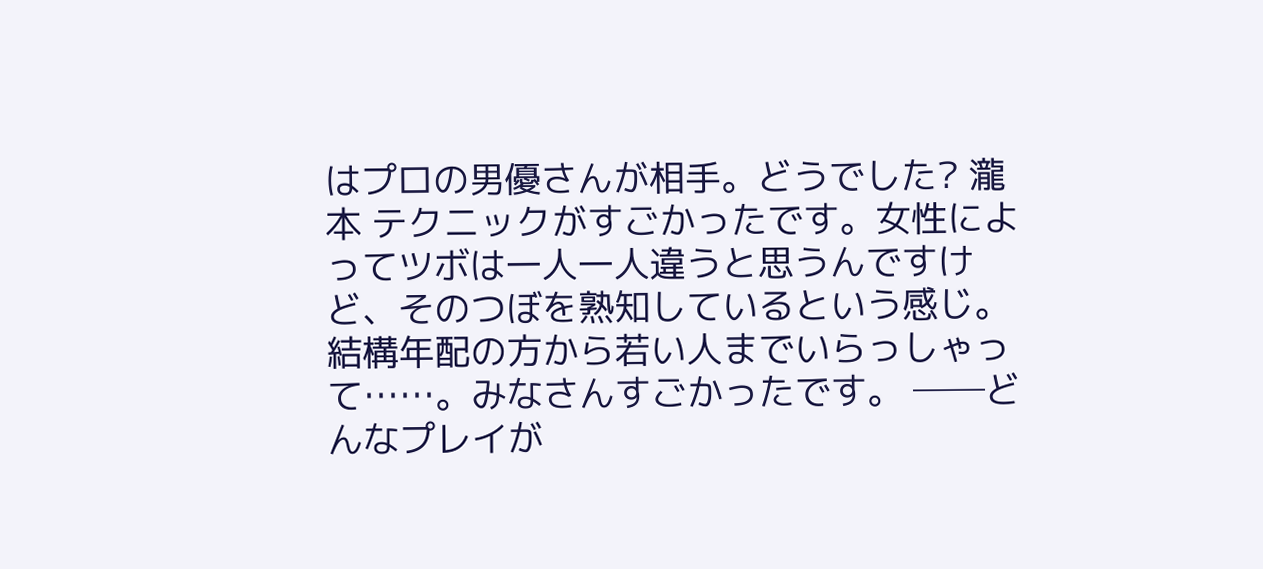はプロの男優さんが相手。どうでした? 瀧本 テクニックがすごかったです。女性によってツボは一人一人違うと思うんですけど、そのつぼを熟知しているという感じ。結構年配の方から若い人までいらっしゃって……。みなさんすごかったです。 ──どんなプレイが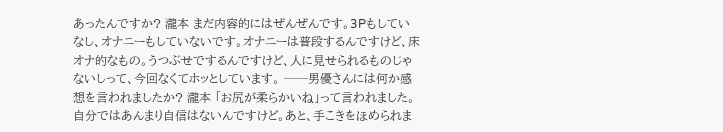あったんですか? 瀧本 まだ内容的にはぜんぜんです。3Pもしていなし、オナニーもしていないです。オナニーは普段するんですけど、床オナ的なもの。うつぶせでするんですけど、人に見せられるものじゃないしって、今回なくてホッとしています。 ──男優さんには何か感想を言われましたか? 瀧本 「お尻が柔らかいね」って言われました。自分ではあんまり自信はないんですけど。あと、手こきをほめられま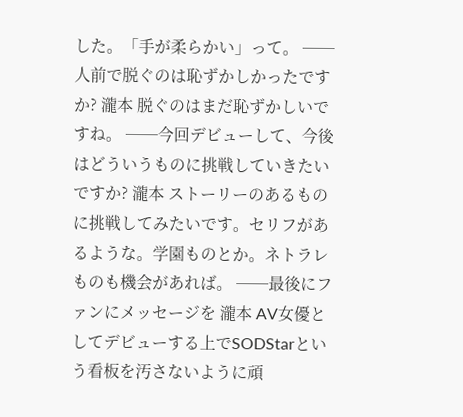した。「手が柔らかい」って。 ──人前で脱ぐのは恥ずかしかったですか? 瀧本 脱ぐのはまだ恥ずかしいですね。 ──今回デビューして、今後はどういうものに挑戦していきたいですか? 瀧本 ストーリーのあるものに挑戦してみたいです。セリフがあるような。学園ものとか。ネトラレものも機会があれば。 ──最後にファンにメッセージを 瀧本 AV女優としてデビューする上でSODStarという看板を汚さないように頑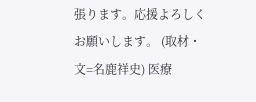張ります。応援よろしくお願いします。 (取材・文=名鹿祥史) 医療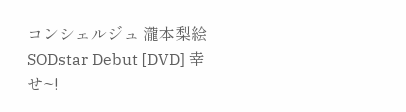コンシェルジュ 瀧本梨絵 SODstar Debut [DVD] 幸せ~!